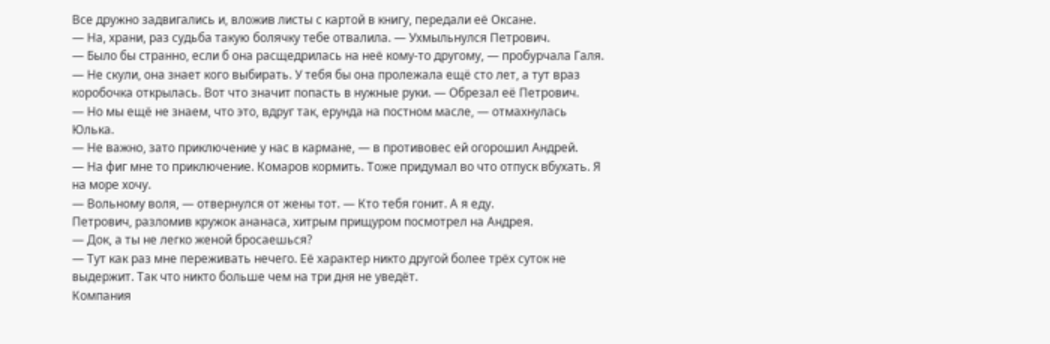Все дружно задвигались и, вложив листы с картой в книгу, передали её Оксане.
— На, храни, раз судьба такую болячку тебе отвалила. — Ухмыльнулся Петрович.
— Было бы странно, если б она расщедрилась на неё кому-то другому, — пробурчала Галя.
— Не скули, она знает кого выбирать. У тебя бы она пролежала ещё сто лет, а тут враз коробочка открылась. Вот что значит попасть в нужные руки. — Обрезал её Петрович.
— Но мы ещё не знаем, что это, вдруг так, ерунда на постном масле, — отмахнулась Юлька.
— Не важно, зато приключение у нас в кармане, — в противовес ей огорошил Андрей.
— На фиг мне то приключение. Комаров кормить. Тоже придумал во что отпуск вбухать. Я на море хочу.
— Вольному воля, — отвернулся от жены тот. — Кто тебя гонит. А я еду.
Петрович, разломив кружок ананаса, хитрым прищуром посмотрел на Андрея.
— Док, а ты не легко женой бросаешься?
— Тут как раз мне переживать нечего. Её характер никто другой более трёх суток не выдержит. Так что никто больше чем на три дня не уведёт.
Компания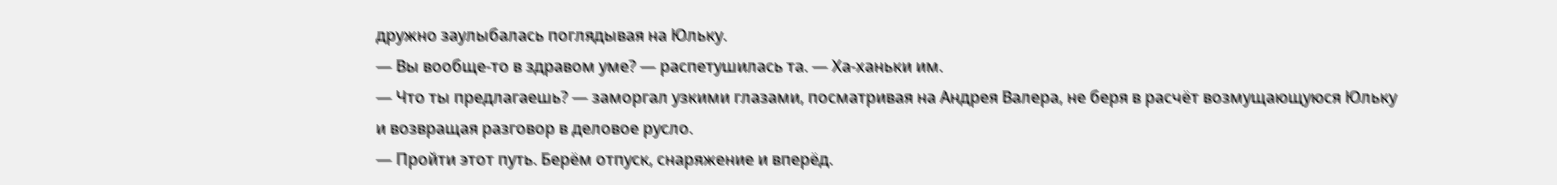дружно заулыбалась поглядывая на Юльку.
— Вы вообще-то в здравом уме? — распетушилась та. — Ха-ханьки им.
— Что ты предлагаешь? — заморгал узкими глазами, посматривая на Андрея Валера, не беря в расчёт возмущающуюся Юльку и возвращая разговор в деловое русло.
— Пройти этот путь. Берём отпуск, снаряжение и вперёд.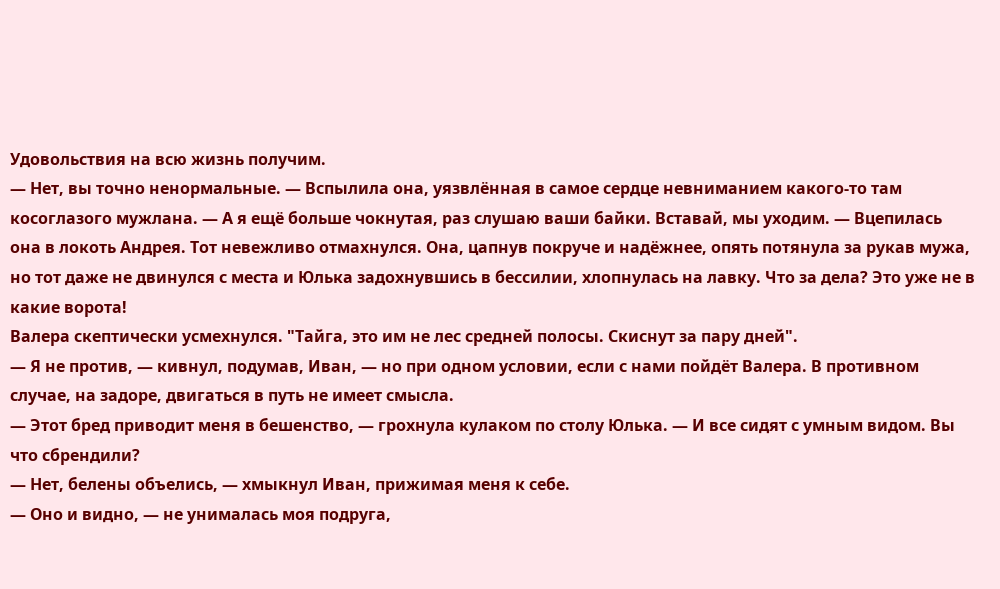Удовольствия на всю жизнь получим.
— Нет, вы точно ненормальные. — Вспылила она, уязвлённая в самое сердце невниманием какого-то там косоглазого мужлана. — А я ещё больше чокнутая, раз слушаю ваши байки. Вставай, мы уходим. — Вцепилась она в локоть Андрея. Тот невежливо отмахнулся. Она, цапнув покруче и надёжнее, опять потянула за рукав мужа, но тот даже не двинулся с места и Юлька задохнувшись в бессилии, хлопнулась на лавку. Что за дела? Это уже не в какие ворота!
Валера скептически усмехнулся. "Тайга, это им не лес средней полосы. Скиснут за пару дней".
— Я не против, — кивнул, подумав, Иван, — но при одном условии, если с нами пойдёт Валера. В противном случае, на задоре, двигаться в путь не имеет смысла.
— Этот бред приводит меня в бешенство, — грохнула кулаком по столу Юлька. — И все сидят с умным видом. Вы что сбрендили?
— Нет, белены объелись, — хмыкнул Иван, прижимая меня к себе.
— Оно и видно, — не унималась моя подруга,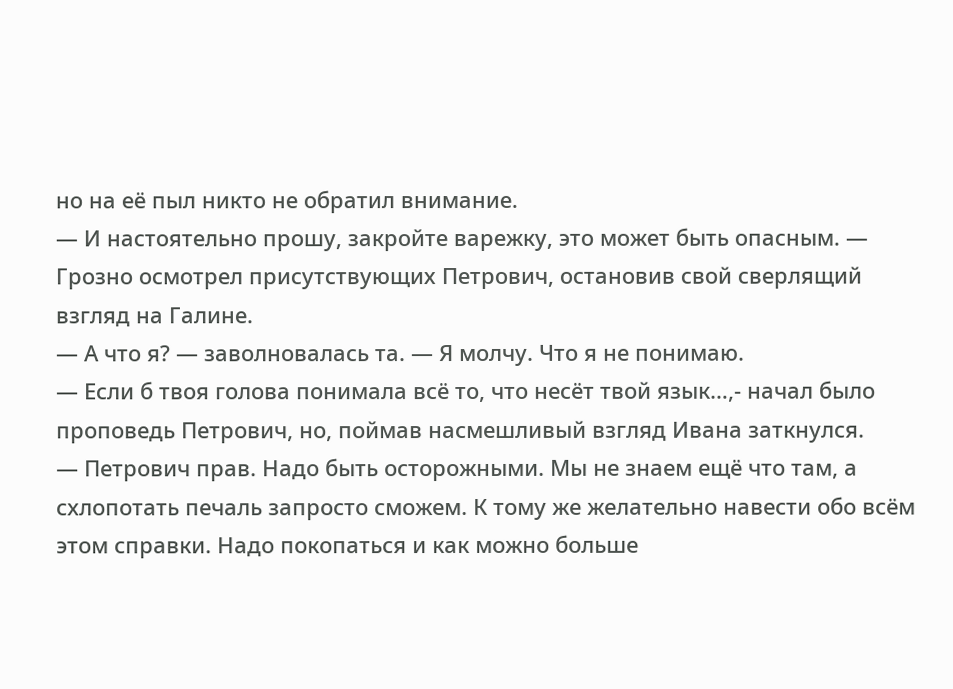но на её пыл никто не обратил внимание.
— И настоятельно прошу, закройте варежку, это может быть опасным. — Грозно осмотрел присутствующих Петрович, остановив свой сверлящий взгляд на Галине.
— А что я? — заволновалась та. — Я молчу. Что я не понимаю.
— Если б твоя голова понимала всё то, что несёт твой язык…,- начал было проповедь Петрович, но, поймав насмешливый взгляд Ивана заткнулся.
— Петрович прав. Надо быть осторожными. Мы не знаем ещё что там, а схлопотать печаль запросто сможем. К тому же желательно навести обо всём этом справки. Надо покопаться и как можно больше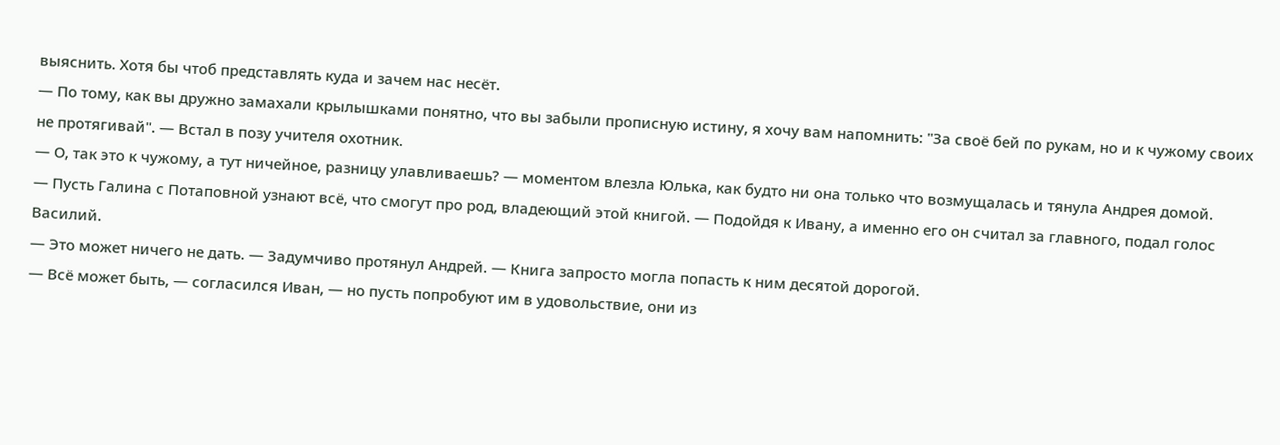выяснить. Хотя бы чтоб представлять куда и зачем нас несёт.
— По тому, как вы дружно замахали крылышками понятно, что вы забыли прописную истину, я хочу вам напомнить: "За своё бей по рукам, но и к чужому своих не протягивай". — Встал в позу учителя охотник.
— О, так это к чужому, а тут ничейное, разницу улавливаешь? — моментом влезла Юлька, как будто ни она только что возмущалась и тянула Андрея домой.
— Пусть Галина с Потаповной узнают всё, что смогут про род, владеющий этой книгой. — Подойдя к Ивану, а именно его он считал за главного, подал голос Василий.
— Это может ничего не дать. — Задумчиво протянул Андрей. — Книга запросто могла попасть к ним десятой дорогой.
— Всё может быть, — согласился Иван, — но пусть попробуют им в удовольствие, они из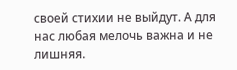своей стихии не выйдут. А для нас любая мелочь важна и не лишняя.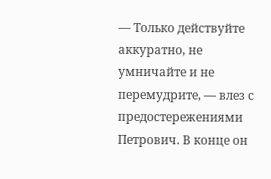— Только действуйте аккуратно, не умничайте и не перемудрите, — влез с предостережениями Петрович. В конце он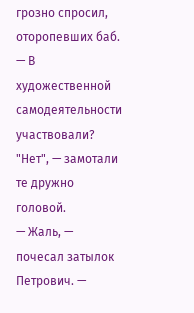грозно спросил, оторопевших баб. — В художественной самодеятельности участвовали?
"Нет", — замотали те дружно головой.
— Жаль, — почесал затылок Петрович. —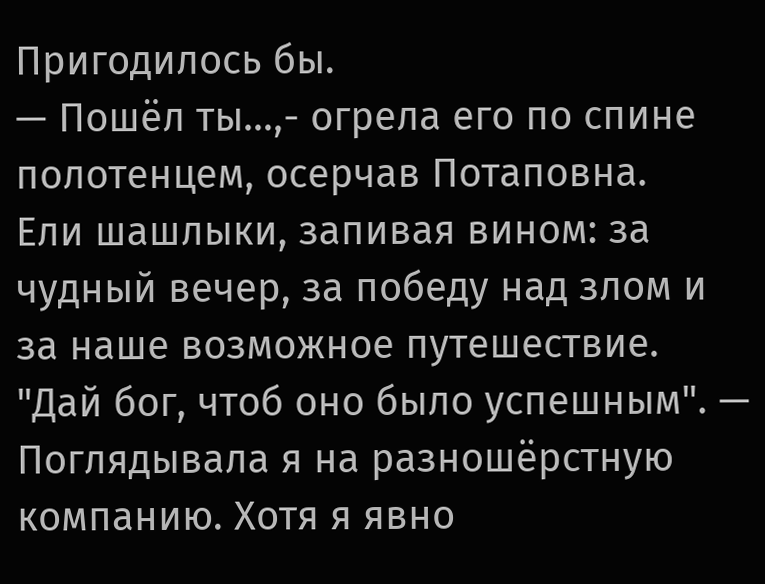Пригодилось бы.
— Пошёл ты…,- огрела его по спине полотенцем, осерчав Потаповна.
Ели шашлыки, запивая вином: за чудный вечер, за победу над злом и за наше возможное путешествие. "Дай бог, чтоб оно было успешным". — Поглядывала я на разношёрстную компанию. Хотя я явно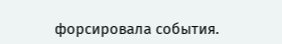форсировала события.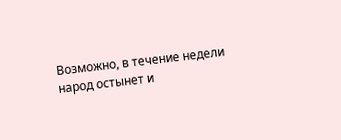Возможно, в течение недели народ остынет и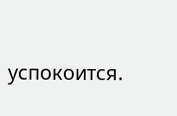успокоится.